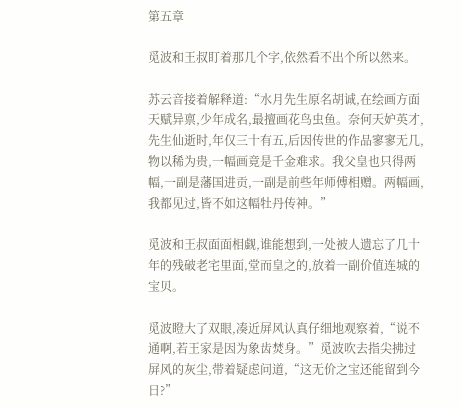第五章

觅波和王叔盯着那几个字,依然看不出个所以然来。

苏云音接着解释道:“水月先生原名胡诚,在绘画方面天赋异禀,少年成名,最擅画花鸟虫鱼。奈何天妒英才,先生仙逝时,年仅三十有五,后因传世的作品寥寥无几,物以稀为贵,一幅画竟是千金难求。我父皇也只得两幅,一副是藩国进贡,一副是前些年师傅相赠。两幅画,我都见过,皆不如这幅牡丹传神。”

觅波和王叔面面相觑,谁能想到,一处被人遗忘了几十年的残破老宅里面,堂而皇之的,放着一副价值连城的宝贝。

觅波瞪大了双眼,凑近屏风认真仔细地观察着,“说不通啊,若王家是因为象齿焚身。”觅波吹去指尖拂过屏风的灰尘,带着疑虑问道,“这无价之宝还能留到今日?”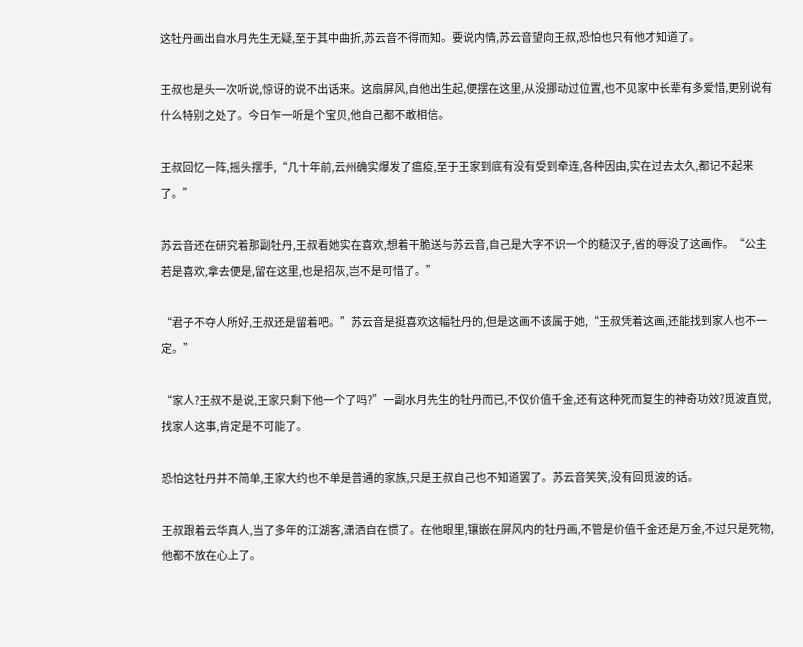这牡丹画出自水月先生无疑,至于其中曲折,苏云音不得而知。要说内情,苏云音望向王叔,恐怕也只有他才知道了。

王叔也是头一次听说,惊讶的说不出话来。这扇屏风,自他出生起,便摆在这里,从没挪动过位置,也不见家中长辈有多爱惜,更别说有什么特别之处了。今日乍一听是个宝贝,他自己都不敢相信。

王叔回忆一阵,摇头摆手,“几十年前,云州确实爆发了瘟疫,至于王家到底有没有受到牵连,各种因由,实在过去太久,都记不起来了。”

苏云音还在研究着那副牡丹,王叔看她实在喜欢,想着干脆送与苏云音,自己是大字不识一个的糙汉子,省的辱没了这画作。“公主若是喜欢,拿去便是,留在这里,也是招灰,岂不是可惜了。”

“君子不夺人所好,王叔还是留着吧。”苏云音是挺喜欢这幅牡丹的,但是这画不该属于她,“王叔凭着这画,还能找到家人也不一定。”

“家人?王叔不是说,王家只剩下他一个了吗?”一副水月先生的牡丹而已,不仅价值千金,还有这种死而复生的神奇功效?觅波直觉,找家人这事,肯定是不可能了。

恐怕这牡丹并不简单,王家大约也不单是普通的家族,只是王叔自己也不知道罢了。苏云音笑笑,没有回觅波的话。

王叔跟着云华真人,当了多年的江湖客,潇洒自在惯了。在他眼里,镶嵌在屏风内的牡丹画,不管是价值千金还是万金,不过只是死物,他都不放在心上了。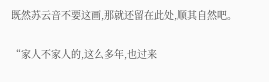既然苏云音不要这画,那就还留在此处,顺其自然吧。

“家人不家人的,这么多年,也过来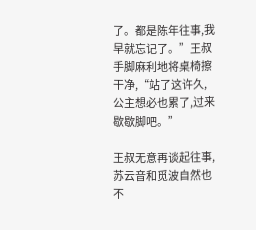了。都是陈年往事,我早就忘记了。”王叔手脚麻利地将桌椅擦干净,“站了这许久,公主想必也累了,过来歇歇脚吧。”

王叔无意再谈起往事,苏云音和觅波自然也不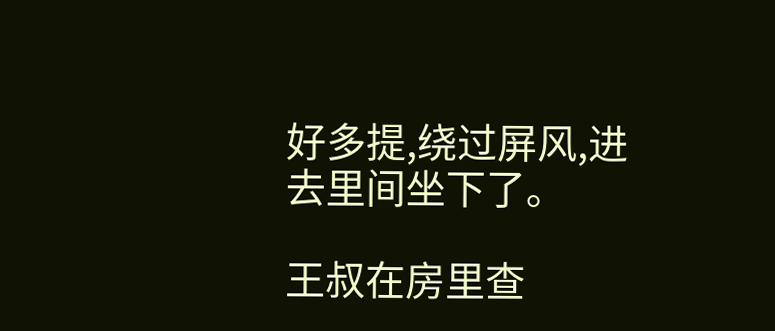好多提,绕过屏风,进去里间坐下了。

王叔在房里查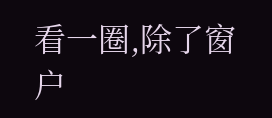看一圈,除了窗户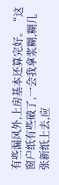有些漏风外,上房基本还算完好。“这窗户纸有些破了,一会我拿浆糊,糊几张新纸上去,应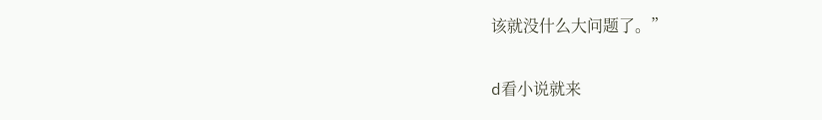该就没什么大问题了。”

d看小说就来